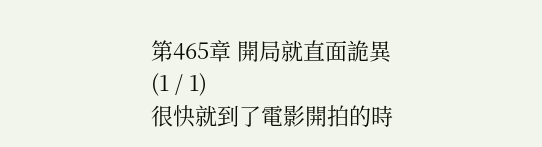第465章 開局就直面詭異(1 / 1)
很快就到了電影開拍的時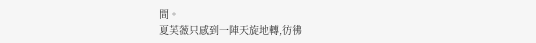間。
夏芙薇只感到一陣天旋地轉,彷彿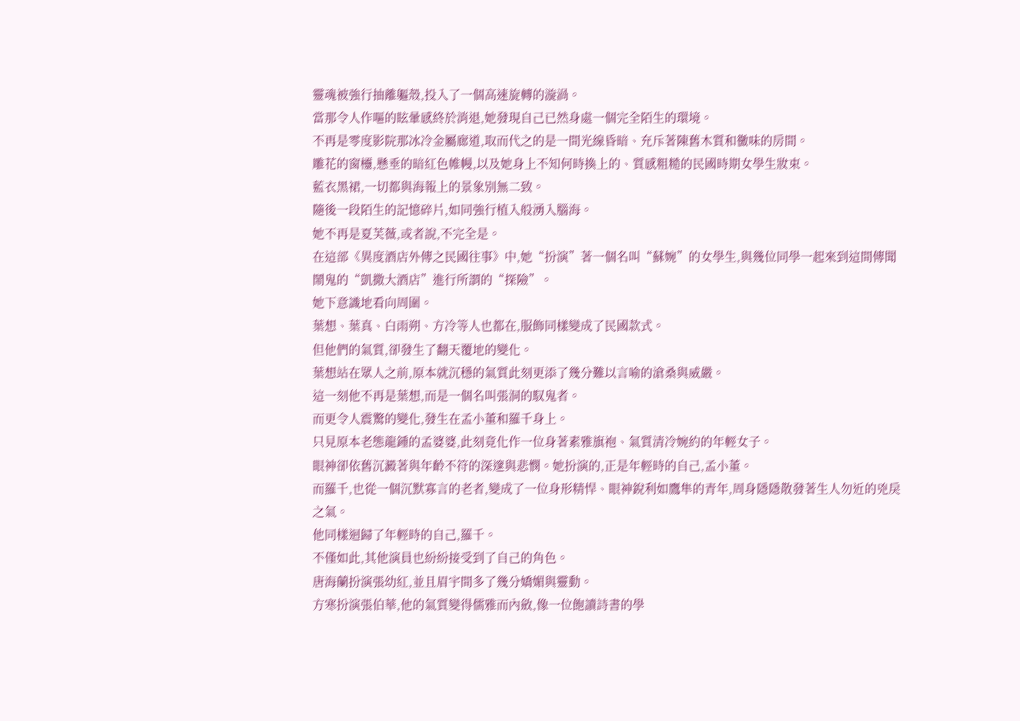靈魂被強行抽離軀殼,投入了一個高速旋轉的漩渦。
當那令人作嘔的眩暈感終於消退,她發現自己已然身處一個完全陌生的環境。
不再是零度影院那冰冷金屬廊道,取而代之的是一間光線昏暗、充斥著陳舊木質和黴味的房間。
雕花的窗欞,懸垂的暗紅色帷幔,以及她身上不知何時換上的、質感粗糙的民國時期女學生妝束。
藍衣黑裙,一切都與海報上的景象別無二致。
隨後一段陌生的記憶碎片,如同強行植入般湧入腦海。
她不再是夏芙薇,或者說,不完全是。
在這部《異度酒店外傳之民國往事》中,她“扮演”著一個名叫“蘇婉”的女學生,與幾位同學一起來到這間傳聞鬧鬼的“凱撒大酒店”進行所謂的“探險”。
她下意識地看向周圍。
葉想、葉真、白雨朔、方冷等人也都在,服飾同樣變成了民國款式。
但他們的氣質,卻發生了翻天覆地的變化。
葉想站在眾人之前,原本就沉穩的氣質此刻更添了幾分難以言喻的滄桑與威嚴。
這一刻他不再是葉想,而是一個名叫張洞的馭鬼者。
而更令人震驚的變化,發生在孟小董和羅千身上。
只見原本老態龍鍾的孟婆婆,此刻竟化作一位身著素雅旗袍、氣質清冷婉約的年輕女子。
眼神卻依舊沉澱著與年齡不符的深邃與悲憫。她扮演的,正是年輕時的自己,孟小董。
而羅千,也從一個沉默寡言的老者,變成了一位身形精悍、眼神銳利如鷹隼的青年,周身隱隱散發著生人勿近的兇戾之氣。
他同樣迴歸了年輕時的自己,羅千。
不僅如此,其他演員也紛紛接受到了自己的角色。
唐海蘭扮演張幼紅,並且眉宇間多了幾分嬌媚與靈動。
方寒扮演張伯華,他的氣質變得儒雅而內斂,像一位飽讀詩書的學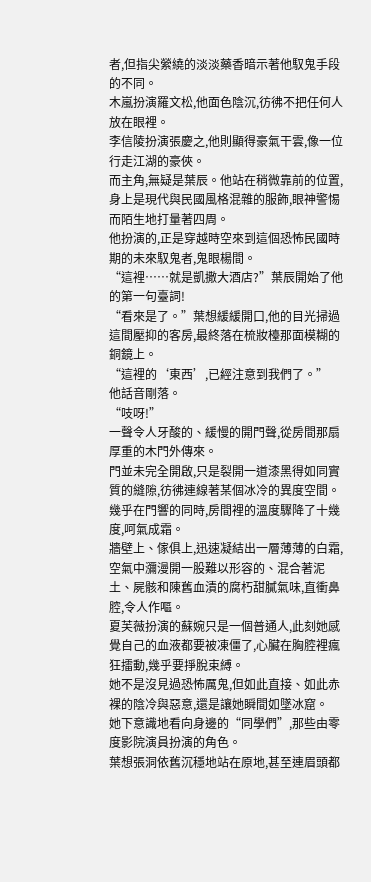者,但指尖縈繞的淡淡藥香暗示著他馭鬼手段的不同。
木嵐扮演羅文松,他面色陰沉,彷彿不把任何人放在眼裡。
李信陵扮演張慶之,他則顯得豪氣干雲,像一位行走江湖的豪俠。
而主角,無疑是葉辰。他站在稍微靠前的位置,身上是現代與民國風格混雜的服飾,眼神警惕而陌生地打量著四周。
他扮演的,正是穿越時空來到這個恐怖民國時期的未來馭鬼者,鬼眼楊間。
“這裡……就是凱撒大酒店?”葉辰開始了他的第一句臺詞!
“看來是了。”葉想緩緩開口,他的目光掃過這間壓抑的客房,最終落在梳妝檯那面模糊的銅鏡上。
“這裡的‘東西’,已經注意到我們了。”
他話音剛落。
“吱呀!”
一聲令人牙酸的、緩慢的開門聲,從房間那扇厚重的木門外傳來。
門並未完全開啟,只是裂開一道漆黑得如同實質的縫隙,彷彿連線著某個冰冷的異度空間。
幾乎在門響的同時,房間裡的溫度驟降了十幾度,呵氣成霜。
牆壁上、傢俱上,迅速凝結出一層薄薄的白霜,空氣中瀰漫開一股難以形容的、混合著泥土、屍骸和陳舊血漬的腐朽甜膩氣味,直衝鼻腔,令人作嘔。
夏芙薇扮演的蘇婉只是一個普通人,此刻她感覺自己的血液都要被凍僵了,心臟在胸腔裡瘋狂擂動,幾乎要掙脫束縛。
她不是沒見過恐怖厲鬼,但如此直接、如此赤裸的陰冷與惡意,還是讓她瞬間如墜冰窟。
她下意識地看向身邊的“同學們”,那些由零度影院演員扮演的角色。
葉想張洞依舊沉穩地站在原地,甚至連眉頭都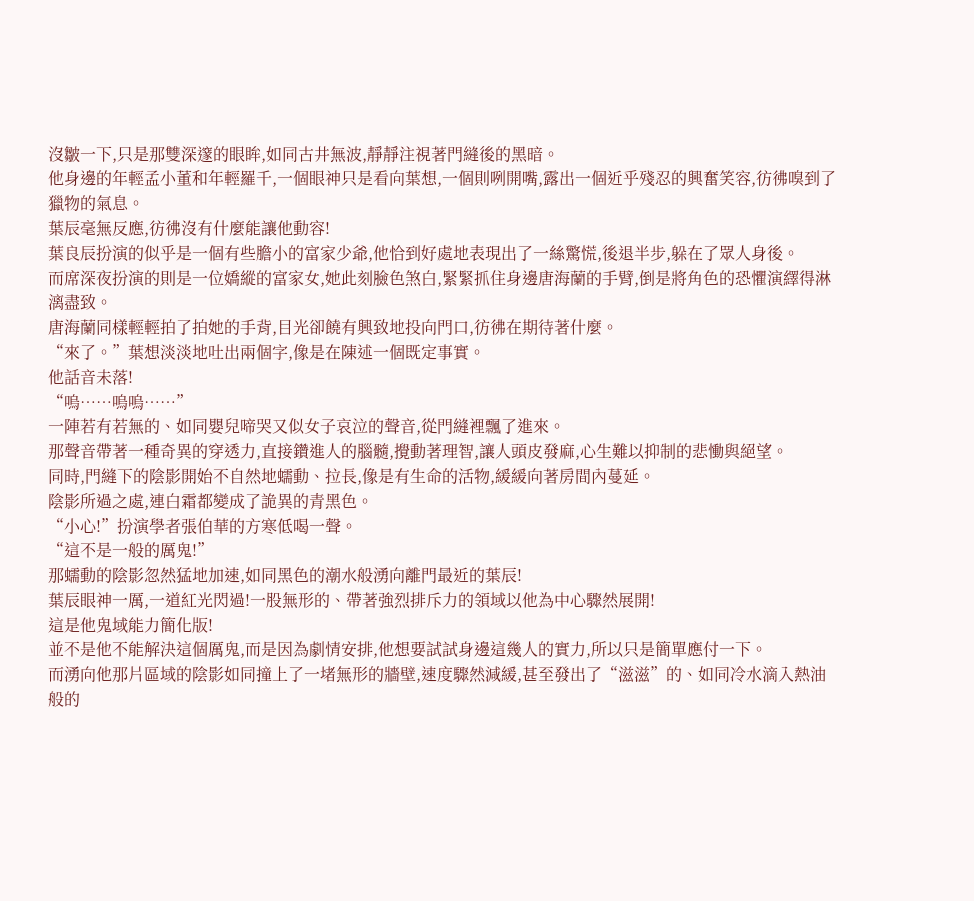沒皺一下,只是那雙深邃的眼眸,如同古井無波,靜靜注視著門縫後的黑暗。
他身邊的年輕孟小董和年輕羅千,一個眼神只是看向葉想,一個則咧開嘴,露出一個近乎殘忍的興奮笑容,彷彿嗅到了獵物的氣息。
葉辰毫無反應,彷彿沒有什麼能讓他動容!
葉良辰扮演的似乎是一個有些膽小的富家少爺,他恰到好處地表現出了一絲驚慌,後退半步,躲在了眾人身後。
而席深夜扮演的則是一位嬌縱的富家女,她此刻臉色煞白,緊緊抓住身邊唐海蘭的手臂,倒是將角色的恐懼演繹得淋漓盡致。
唐海蘭同樣輕輕拍了拍她的手背,目光卻饒有興致地投向門口,彷彿在期待著什麼。
“來了。”葉想淡淡地吐出兩個字,像是在陳述一個既定事實。
他話音未落!
“嗚……嗚嗚……”
一陣若有若無的、如同嬰兒啼哭又似女子哀泣的聲音,從門縫裡飄了進來。
那聲音帶著一種奇異的穿透力,直接鑽進人的腦髓,攪動著理智,讓人頭皮發麻,心生難以抑制的悲慟與絕望。
同時,門縫下的陰影開始不自然地蠕動、拉長,像是有生命的活物,緩緩向著房間內蔓延。
陰影所過之處,連白霜都變成了詭異的青黑色。
“小心!”扮演學者張伯華的方寒低喝一聲。
“這不是一般的厲鬼!”
那蠕動的陰影忽然猛地加速,如同黑色的潮水般湧向離門最近的葉辰!
葉辰眼神一厲,一道紅光閃過!一股無形的、帶著強烈排斥力的領域以他為中心驟然展開!
這是他鬼域能力簡化版!
並不是他不能解決這個厲鬼,而是因為劇情安排,他想要試試身邊這幾人的實力,所以只是簡單應付一下。
而湧向他那片區域的陰影如同撞上了一堵無形的牆壁,速度驟然減緩,甚至發出了“滋滋”的、如同冷水滴入熱油般的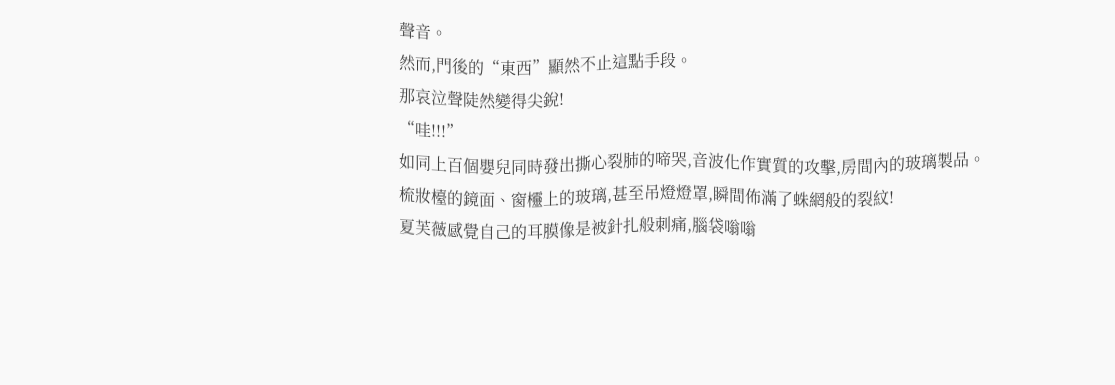聲音。
然而,門後的“東西”顯然不止這點手段。
那哀泣聲陡然變得尖銳!
“哇!!!”
如同上百個嬰兒同時發出撕心裂肺的啼哭,音波化作實質的攻擊,房間內的玻璃製品。
梳妝檯的鏡面、窗欞上的玻璃,甚至吊燈燈罩,瞬間佈滿了蛛網般的裂紋!
夏芙薇感覺自己的耳膜像是被針扎般刺痛,腦袋嗡嗡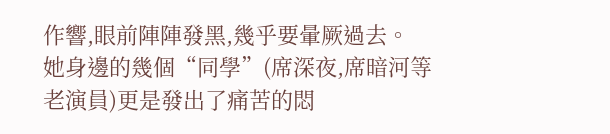作響,眼前陣陣發黑,幾乎要暈厥過去。
她身邊的幾個“同學”(席深夜,席暗河等老演員)更是發出了痛苦的悶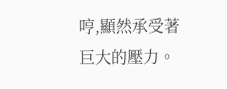哼,顯然承受著巨大的壓力。